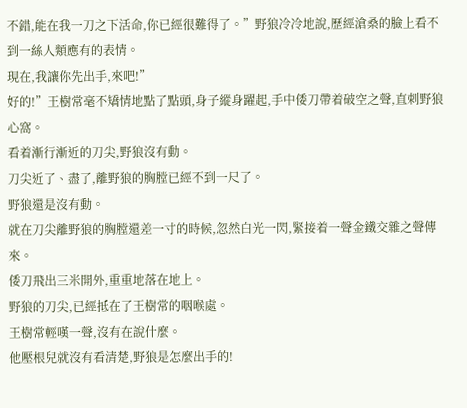不錯,能在我一刀之下活命,你已經很難得了。”野狼冷冷地說,歷經滄桑的臉上看不到一絲人類應有的表情。
現在,我讓你先出手,來吧!”
好的!”王樹常毫不矯情地點了點頭,身子縱身躍起,手中倭刀帶着破空之聲,直刺野狼心窩。
看着漸行漸近的刀尖,野狼沒有動。
刀尖近了、盡了,離野狼的胸膛已經不到一尺了。
野狼還是沒有動。
就在刀尖離野狼的胸膛還差一寸的時候,忽然白光一閃,緊接着一聲金鐵交雜之聲傳來。
倭刀飛出三米開外,重重地落在地上。
野狼的刀尖,已經抵在了王樹常的咽喉處。
王樹常輕嘆一聲,沒有在說什麼。
他壓根兒就沒有看清楚,野狼是怎麼出手的!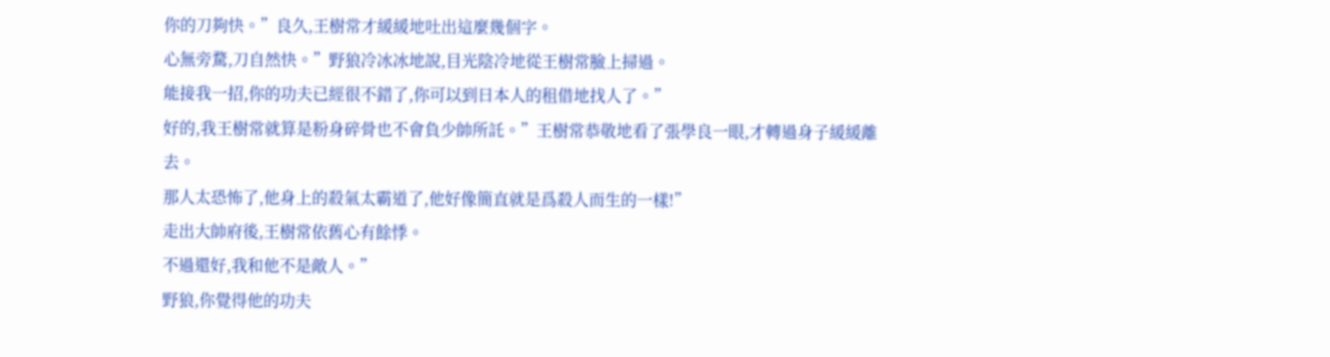你的刀夠快。”良久,王樹常才緩緩地吐出這麼幾個字。
心無旁騖,刀自然快。”野狼冷冰冰地說,目光陰冷地從王樹常臉上掃過。
能接我一招,你的功夫已經很不錯了,你可以到日本人的租借地找人了。”
好的,我王樹常就算是粉身碎骨也不會負少帥所託。”王樹常恭敬地看了張學良一眼,才轉過身子緩緩離去。
那人太恐怖了,他身上的殺氣太霸道了,他好像簡直就是爲殺人而生的一樣!”
走出大帥府後,王樹常依舊心有餘悸。
不過還好,我和他不是敵人。”
野狼,你覺得他的功夫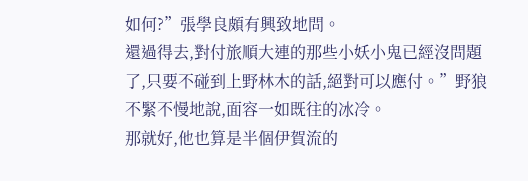如何?”張學良頗有興致地問。
還過得去,對付旅順大連的那些小妖小鬼已經沒問題了,只要不碰到上野林木的話,絕對可以應付。”野狼不緊不慢地說,面容一如既往的冰冷。
那就好,他也算是半個伊賀流的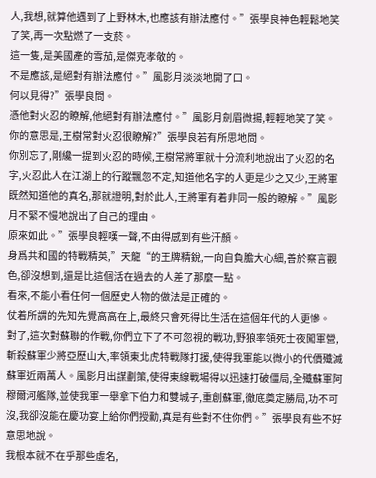人,我想,就算他遇到了上野林木,也應該有辦法應付。”張學良神色輕鬆地笑了笑,再一次點燃了一支菸。
這一隻,是美國產的雪茄,是傑克孝敬的。
不是應該,是絕對有辦法應付。”風影月淡淡地開了口。
何以見得?”張學良問。
憑他對火忍的瞭解,他絕對有辦法應付。”風影月劍眉微揚,輕輕地笑了笑。
你的意思是,王樹常對火忍很瞭解?”張學良若有所思地問。
你別忘了,剛纔一提到火忍的時候,王樹常將軍就十分流利地說出了火忍的名字,火忍此人在江湖上的行蹤飄忽不定,知道他名字的人更是少之又少,王將軍既然知道他的真名,那就證明,對於此人,王將軍有着非同一般的瞭解。”風影月不緊不慢地說出了自己的理由。
原來如此。”張學良輕嘆一聲,不由得感到有些汗顏。
身爲共和國的特戰精英,”天龍“的王牌精銳,一向自負膽大心細,善於察言觀色,卻沒想到,還是比這個活在過去的人差了那麼一點。
看來,不能小看任何一個歷史人物的做法是正確的。
仗着所謂的先知先覺高高在上,最終只會死得比生活在這個年代的人更慘。
對了,這次對蘇聯的作戰,你們立下了不可忽視的戰功,野狼率領死士夜闖軍營,斬殺蘇軍少將亞歷山大,率領東北虎特戰隊打援,使得我軍能以微小的代價殲滅蘇軍近兩萬人。風影月出謀劃策,使得東線戰場得以迅速打破僵局,全殲蘇軍阿穆爾河艦隊,並使我軍一舉拿下伯力和雙城子,重創蘇軍,徹底奠定勝局,功不可沒,我卻沒能在慶功宴上給你們授勳,真是有些對不住你們。”張學良有些不好意思地說。
我根本就不在乎那些虛名,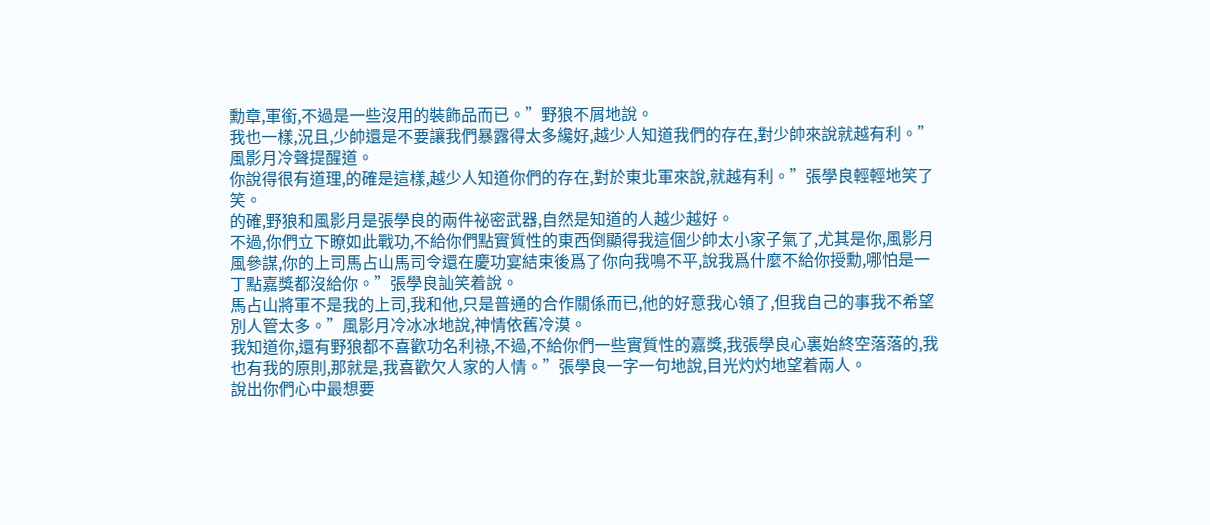勳章,軍銜,不過是一些沒用的裝飾品而已。”野狼不屑地說。
我也一樣,況且,少帥還是不要讓我們暴露得太多纔好,越少人知道我們的存在,對少帥來說就越有利。”風影月冷聲提醒道。
你說得很有道理,的確是這樣,越少人知道你們的存在,對於東北軍來說,就越有利。”張學良輕輕地笑了笑。
的確,野狼和風影月是張學良的兩件祕密武器,自然是知道的人越少越好。
不過,你們立下瞭如此戰功,不給你們點實質性的東西倒顯得我這個少帥太小家子氣了,尤其是你,風影月風參謀,你的上司馬占山馬司令還在慶功宴結束後爲了你向我鳴不平,說我爲什麼不給你授勳,哪怕是一丁點嘉獎都沒給你。”張學良訕笑着說。
馬占山將軍不是我的上司,我和他,只是普通的合作關係而已,他的好意我心領了,但我自己的事我不希望別人管太多。”風影月冷冰冰地說,神情依舊冷漠。
我知道你,還有野狼都不喜歡功名利祿,不過,不給你們一些實質性的嘉獎,我張學良心裏始終空落落的,我也有我的原則,那就是,我喜歡欠人家的人情。”張學良一字一句地說,目光灼灼地望着兩人。
說出你們心中最想要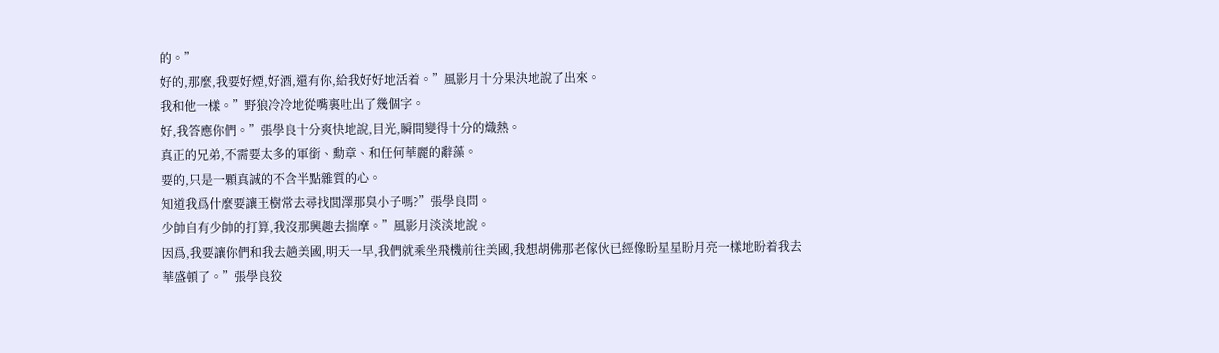的。”
好的,那麼,我要好煙,好酒,還有你,給我好好地活着。”風影月十分果決地說了出來。
我和他一樣。”野狼冷冷地從嘴裏吐出了幾個字。
好,我答應你們。”張學良十分爽快地說,目光,瞬間變得十分的熾熱。
真正的兄弟,不需要太多的軍銜、勳章、和任何華麗的辭藻。
要的,只是一顆真誠的不含半點雜質的心。
知道我爲什麼要讓王樹常去尋找閭澤那臭小子嗎?”張學良問。
少帥自有少帥的打算,我沒那興趣去揣摩。”風影月淡淡地說。
因爲,我要讓你們和我去趟美國,明天一早,我們就乘坐飛機前往美國,我想胡佛那老傢伙已經像盼星星盼月亮一樣地盼着我去華盛頓了。”張學良狡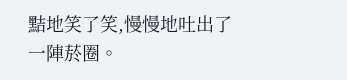黠地笑了笑,慢慢地吐出了一陣菸圈。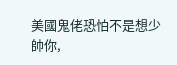美國鬼佬恐怕不是想少帥你,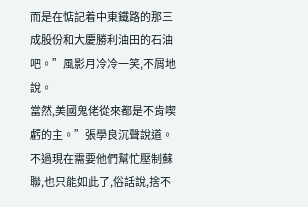而是在惦記着中東鐵路的那三成股份和大慶勝利油田的石油吧。”風影月冷冷一笑,不屑地說。
當然,美國鬼佬從來都是不肯喫虧的主。”張學良沉聲說道。不過現在需要他們幫忙壓制蘇聯,也只能如此了,俗話說,捨不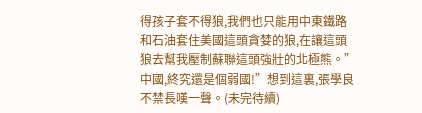得孩子套不得狼,我們也只能用中東鐵路和石油套住美國這頭貪婪的狼,在讓這頭狼去幫我壓制蘇聯這頭強壯的北極熊。”
中國,終究還是個弱國!”想到這裏,張學良不禁長嘆一聲。(未完待續)